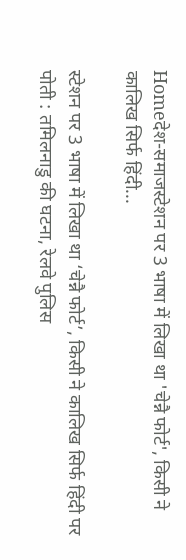Homeदेश-समाजस्टेशन पर 3 भाषा में लिखा था 'चेन्नै फोर्ट', किसी ने कालिख सिर्फ हिंदी...

स्टेशन पर 3 भाषा में लिखा था ‘चेन्नै फोर्ट’, किसी ने कालिख सिर्फ हिंदी पर पोती : तमिलनाडु की घटना, रेलवे पुलिस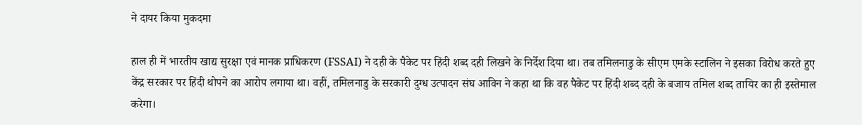ने दायर किया मुकदमा

हाल ही में भारतीय खाद्य सुरक्षा एवं मानक प्राधिकरण (FSSAI) ने दही के पैकेट पर हिंदी शब्द दही लिखने के निर्देश दिया था। तब तमिलनाडु के सीएम एमके स्टालिन ने इसका विरोध करते हुए केंद्र सरकार पर हिंदी थोपने का आरोप लगाया था। वहीं, तमिलनाडु के सरकारी दुग्ध उत्पादन संघ आविन ने कहा था कि वह पैकेट पर हिंदी शब्द दही के बजाय तमिल शब्द तायिर का ही इस्तेमाल करेगा।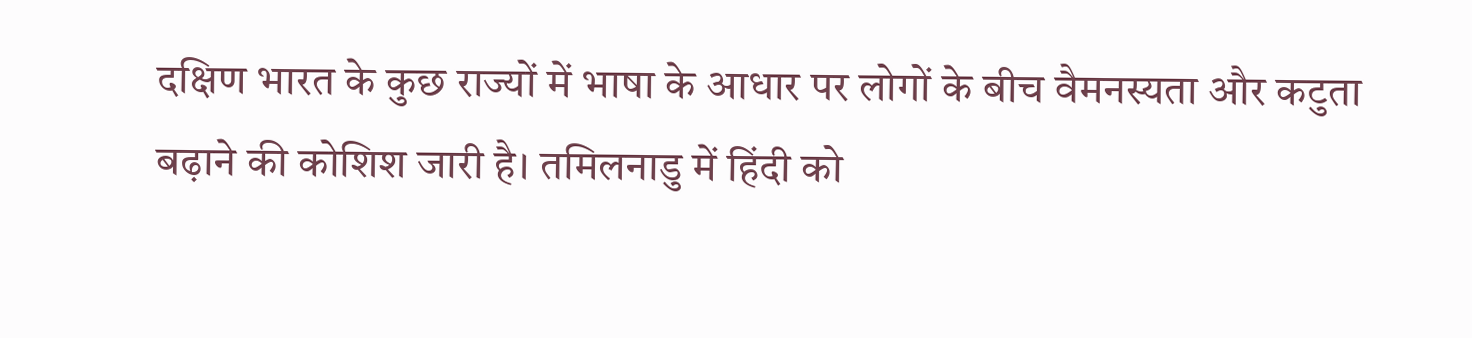दक्षिण भारत के कुछ राज्यों में भाषा के आधार पर लोगों के बीच वैमनस्यता और कटुता बढ़ाने की कोशिश जारी है। तमिलनाडु में हिंदी को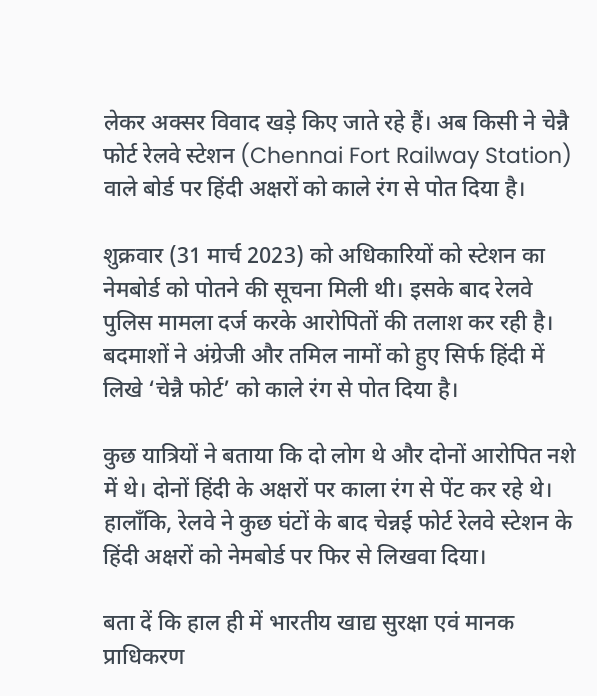लेकर अक्सर विवाद खड़े किए जाते रहे हैं। अब किसी ने चेन्नै फोर्ट रेलवे स्टेशन (Chennai Fort Railway Station) वाले बोर्ड पर हिंदी अक्षरों को काले रंग से पोत दिया है।

शुक्रवार (31 मार्च 2023) को अधिकारियों को स्टेशन का नेमबोर्ड को पोतने की सूचना मिली थी। इसके बाद रेलवे पुलिस मामला दर्ज करके आरोपितों की तलाश कर रही है। बदमाशों ने अंग्रेजी और तमिल नामों को हुए सिर्फ हिंदी में लिखे ‘चेन्नै फोर्ट’ को काले रंग से पोत दिया है।

कुछ यात्रियों ने बताया कि दो लोग थे और दोनों आरोपित नशे में थे। दोनों हिंदी के अक्षरों पर काला रंग से पेंट कर रहे थे। हालाँकि, रेलवे ने कुछ घंटों के बाद चेन्नई फोर्ट रेलवे स्टेशन के हिंदी अक्षरों को नेमबोर्ड पर फिर से लिखवा दिया।

बता दें कि हाल ही में भारतीय खाद्य सुरक्षा एवं मानक प्राधिकरण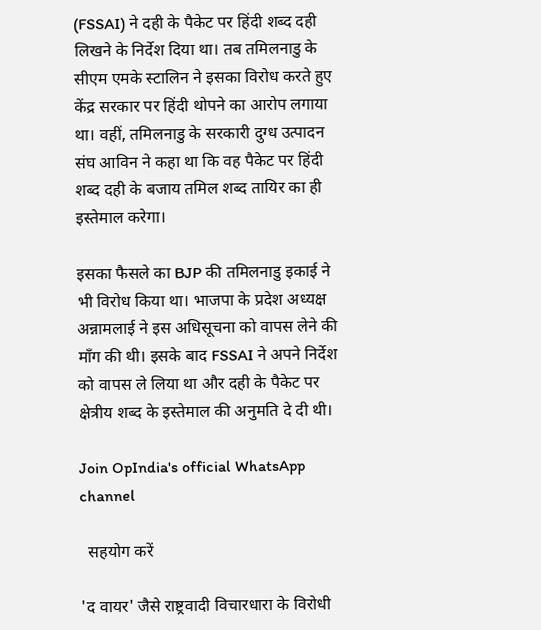(FSSAI) ने दही के पैकेट पर हिंदी शब्द दही लिखने के निर्देश दिया था। तब तमिलनाडु के सीएम एमके स्टालिन ने इसका विरोध करते हुए केंद्र सरकार पर हिंदी थोपने का आरोप लगाया था। वहीं, तमिलनाडु के सरकारी दुग्ध उत्पादन संघ आविन ने कहा था कि वह पैकेट पर हिंदी शब्द दही के बजाय तमिल शब्द तायिर का ही इस्तेमाल करेगा।

इसका फैसले का BJP की तमिलनाडु इकाई ने भी विरोध किया था। भाजपा के प्रदेश अध्यक्ष अन्नामलाई ने इस अधिसूचना को वापस लेने की माँग की थी। इसके बाद FSSAI ने अपने निर्देश को वापस ले लिया था और दही के पैकेट पर क्षेत्रीय शब्द के इस्तेमाल की अनुमति दे दी थी।

Join OpIndia's official WhatsApp channel

  सहयोग करें

'द वायर' जैसे राष्ट्रवादी विचारधारा के विरोधी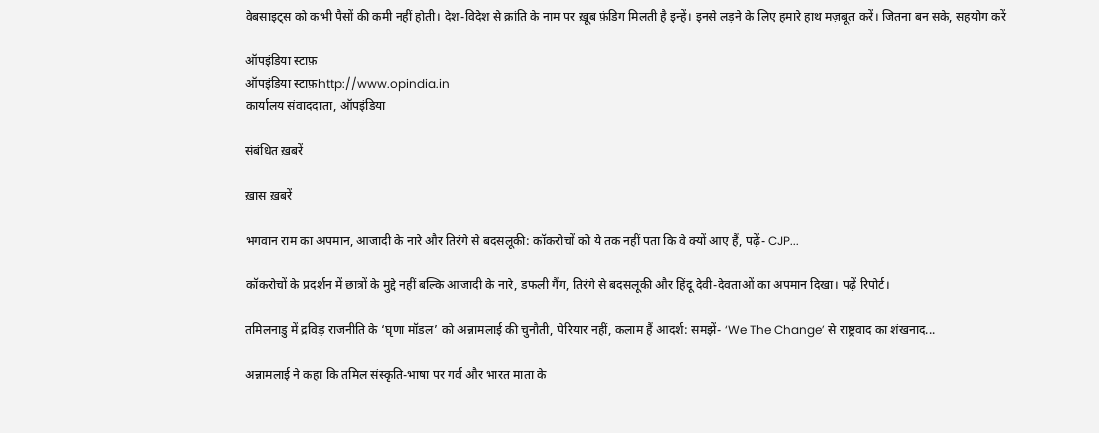वेबसाइट्स को कभी पैसों की कमी नहीं होती। देश-विदेश से क्रांति के नाम पर ख़ूब फ़ंडिग मिलती है इन्हें। इनसे लड़ने के लिए हमारे हाथ मज़बूत करें। जितना बन सके, सहयोग करें

ऑपइंडिया स्टाफ़
ऑपइंडिया स्टाफ़http://www.opindia.in
कार्यालय संवाददाता, ऑपइंडिया

संबंधित ख़बरें

ख़ास ख़बरें

भगवान राम का अपमान, आजादी के नारे और तिरंगे से बदसलूकी: कॉकरोचों को ये तक नहीं पता कि वे क्यों आए हैं, पढ़ें- CJP...

कॉकरोचों के प्रदर्शन में छात्रों के मुद्दे नहीं बल्कि आजादी के नारे, डफली गैंग, तिरंगे से बदसलूकी और हिंदू देवी-देवताओं का अपमान दिखा। पढ़ें रिपोर्ट।

तमिलनाडु में द्रविड़ राजनीति के ‘घृणा मॉडल’ को अन्नामलाई की चुनौती, पेरियार नहीं, कलाम हैं आदर्श: समझें- ‘We The Change’ से राष्ट्रवाद का शंखनाद...

अन्नामलाई ने कहा कि तमिल संस्कृति-भाषा पर गर्व और भारत माता के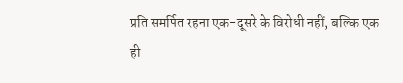प्रति समर्पित रहना एक-दूसरे के विरोधी नहीं, बल्कि एक ही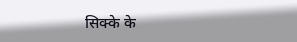सिक्के के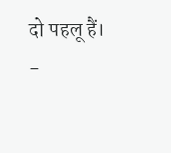दो पहलू हैं।
-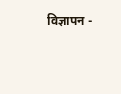विज्ञापन -